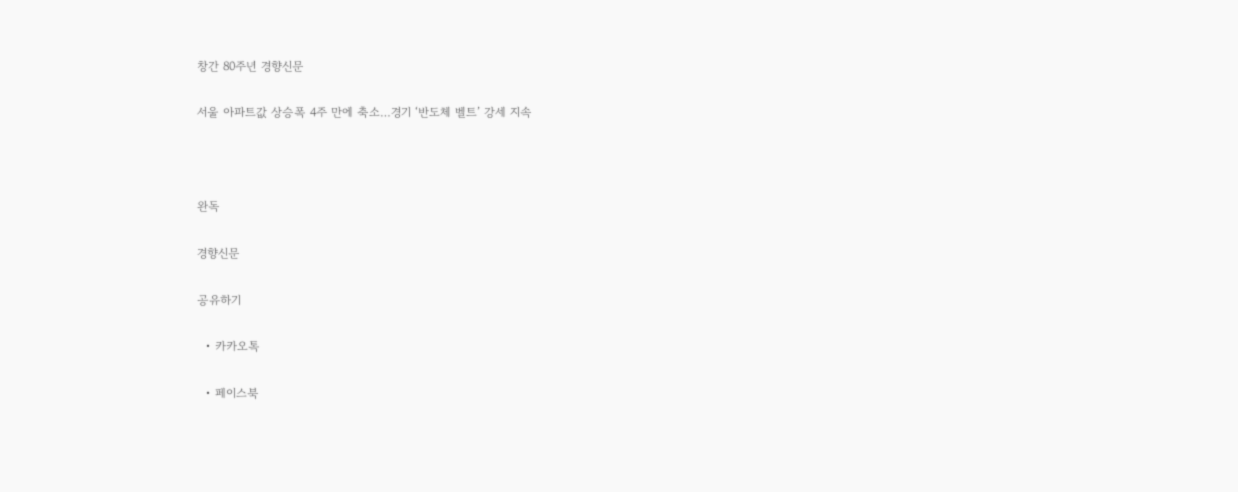창간 80주년 경향신문

서울 아파트값 상승폭 4주 만에 축소…경기 ‘반도체 벨트’ 강세 지속



완독

경향신문

공유하기

  • 카카오톡

  • 페이스북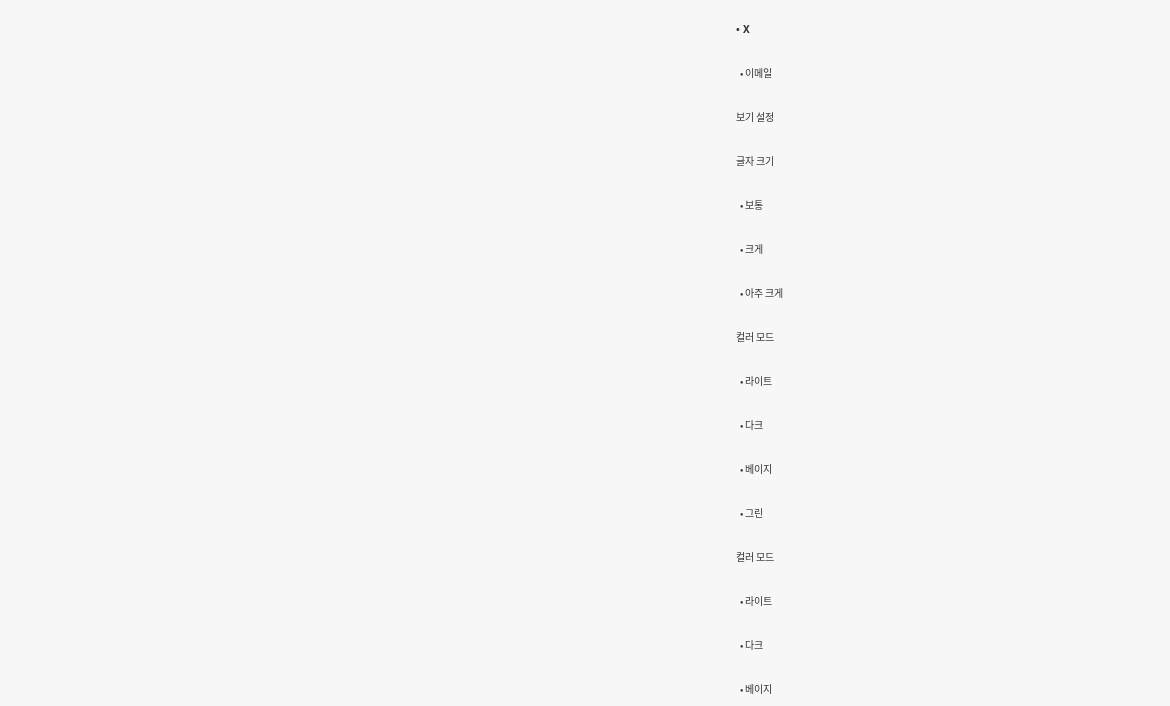• X

  • 이메일

보기 설정

글자 크기

  • 보통

  • 크게

  • 아주 크게

컬러 모드

  • 라이트

  • 다크

  • 베이지

  • 그린

컬러 모드

  • 라이트

  • 다크

  • 베이지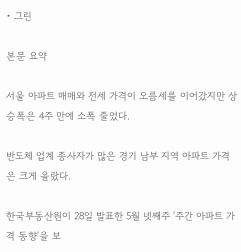• 그린

본문 요약

서울 아파트 매매와 전세 가격이 오름세를 이어갔지만 상승폭은 4주 만에 소폭 줄었다.

반도체 업계 종사자가 많은 경기 남부 지역 아파트 가격은 크게 올랐다.

한국부동산원이 28일 발표한 5월 넷째주 '주간 아파트 가격 동향'을 보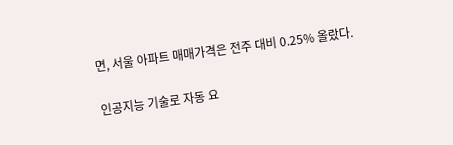면, 서울 아파트 매매가격은 전주 대비 0.25% 올랐다.

인공지능 기술로 자동 요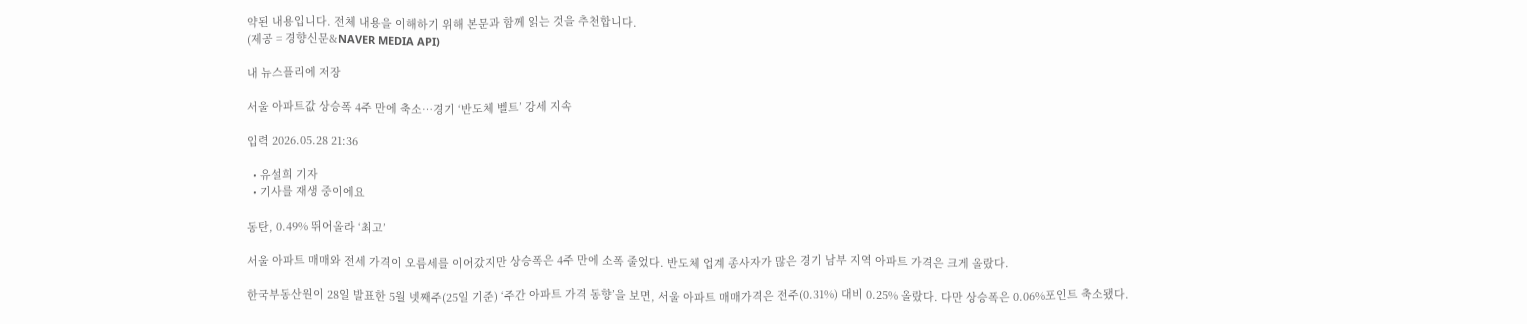약된 내용입니다. 전체 내용을 이해하기 위해 본문과 함께 읽는 것을 추천합니다.
(제공 = 경향신문&NAVER MEDIA API)

내 뉴스플리에 저장

서울 아파트값 상승폭 4주 만에 축소…경기 ‘반도체 벨트’ 강세 지속

입력 2026.05.28 21:36

  • 유설희 기자
  • 기사를 재생 중이에요

동탄, 0.49% 뛰어올라 ‘최고’

서울 아파트 매매와 전세 가격이 오름세를 이어갔지만 상승폭은 4주 만에 소폭 줄었다. 반도체 업계 종사자가 많은 경기 남부 지역 아파트 가격은 크게 올랐다.

한국부동산원이 28일 발표한 5월 넷째주(25일 기준) ‘주간 아파트 가격 동향’을 보면, 서울 아파트 매매가격은 전주(0.31%) 대비 0.25% 올랐다. 다만 상승폭은 0.06%포인트 축소됐다.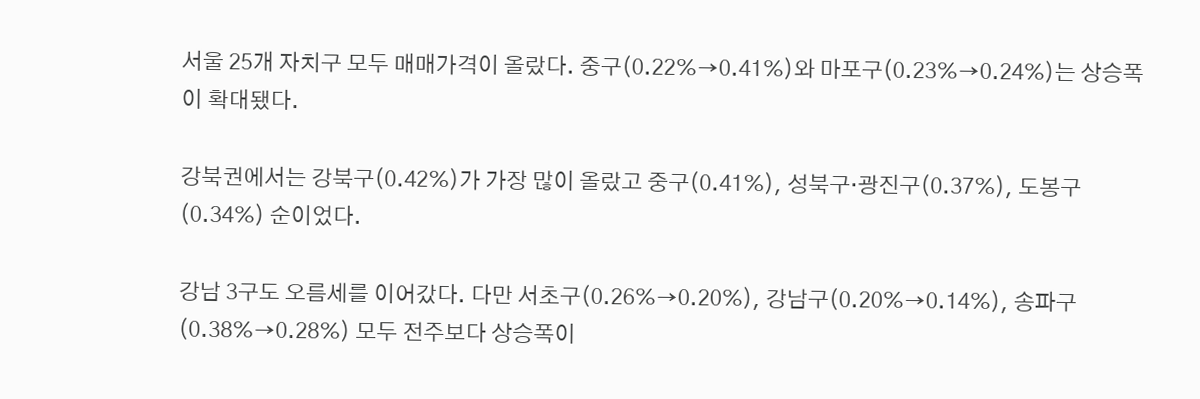서울 25개 자치구 모두 매매가격이 올랐다. 중구(0.22%→0.41%)와 마포구(0.23%→0.24%)는 상승폭이 확대됐다.

강북권에서는 강북구(0.42%)가 가장 많이 올랐고 중구(0.41%), 성북구·광진구(0.37%), 도봉구(0.34%) 순이었다.

강남 3구도 오름세를 이어갔다. 다만 서초구(0.26%→0.20%), 강남구(0.20%→0.14%), 송파구(0.38%→0.28%) 모두 전주보다 상승폭이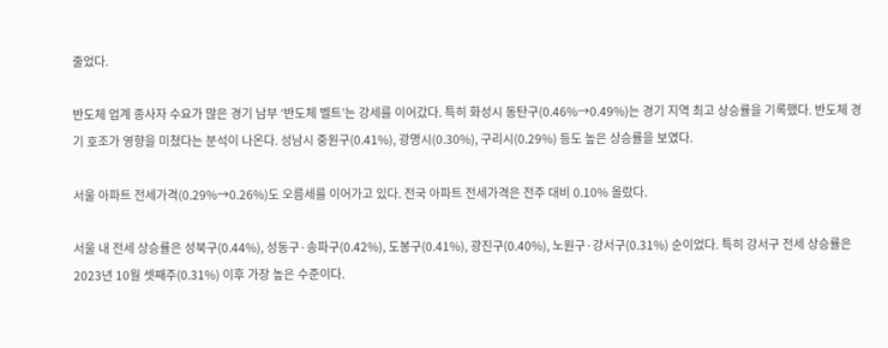줄었다.

반도체 업계 종사자 수요가 많은 경기 남부 ‘반도체 벨트’는 강세를 이어갔다. 특히 화성시 동탄구(0.46%→0.49%)는 경기 지역 최고 상승률을 기록했다. 반도체 경기 호조가 영향을 미쳤다는 분석이 나온다. 성남시 중원구(0.41%), 광명시(0.30%), 구리시(0.29%) 등도 높은 상승률을 보였다.

서울 아파트 전세가격(0.29%→0.26%)도 오름세를 이어가고 있다. 전국 아파트 전세가격은 전주 대비 0.10% 올랐다.

서울 내 전세 상승률은 성북구(0.44%), 성동구·송파구(0.42%), 도봉구(0.41%), 광진구(0.40%), 노원구·강서구(0.31%) 순이었다. 특히 강서구 전세 상승률은 2023년 10월 셋째주(0.31%) 이후 가장 높은 수준이다.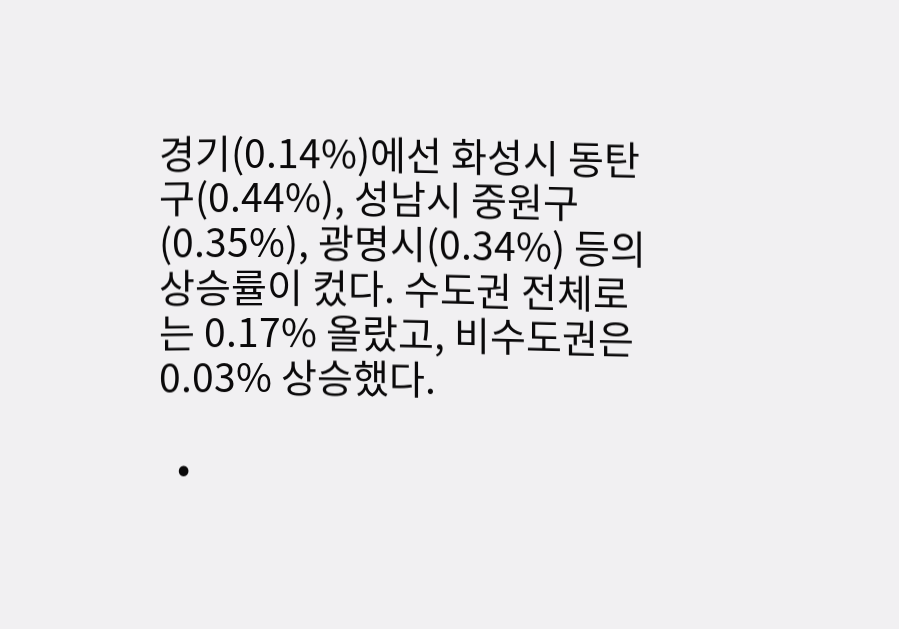경기(0.14%)에선 화성시 동탄구(0.44%), 성남시 중원구(0.35%), 광명시(0.34%) 등의 상승률이 컸다. 수도권 전체로는 0.17% 올랐고, 비수도권은 0.03% 상승했다.

  •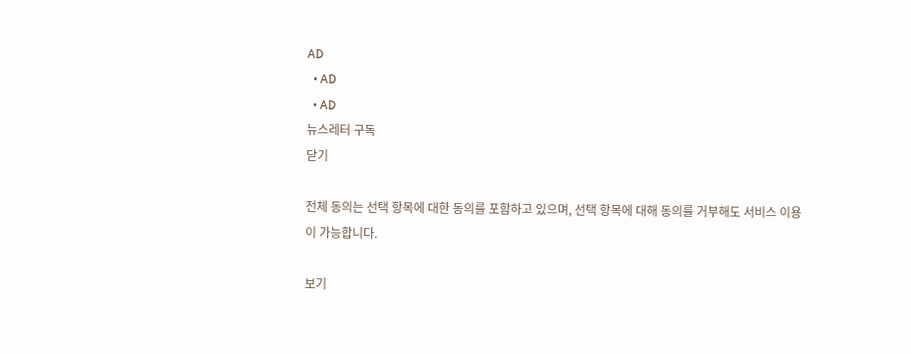AD
  • AD
  • AD
뉴스레터 구독
닫기

전체 동의는 선택 항목에 대한 동의를 포함하고 있으며, 선택 항목에 대해 동의를 거부해도 서비스 이용이 가능합니다.

보기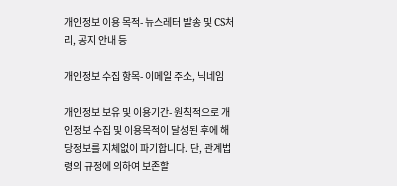개인정보 이용 목적- 뉴스레터 발송 및 CS처리, 공지 안내 등

개인정보 수집 항목- 이메일 주소, 닉네임

개인정보 보유 및 이용기간- 원칙적으로 개인정보 수집 및 이용목적이 달성된 후에 해당정보를 지체없이 파기합니다. 단, 관계법령의 규정에 의하여 보존할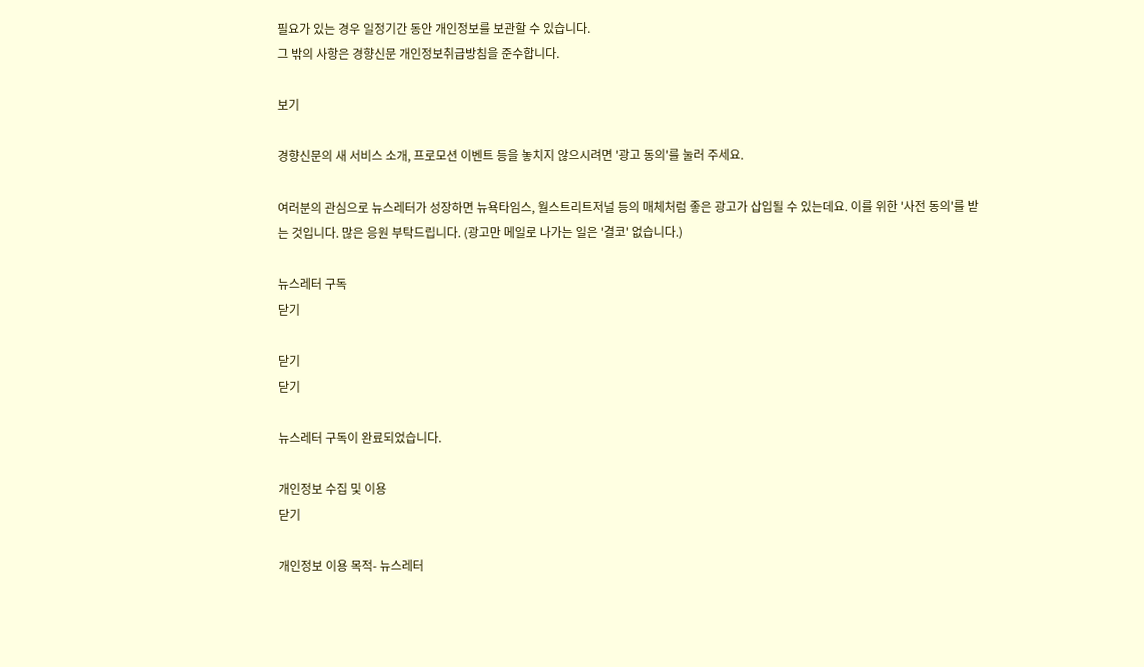필요가 있는 경우 일정기간 동안 개인정보를 보관할 수 있습니다.
그 밖의 사항은 경향신문 개인정보취급방침을 준수합니다.

보기

경향신문의 새 서비스 소개, 프로모션 이벤트 등을 놓치지 않으시려면 '광고 동의'를 눌러 주세요.

여러분의 관심으로 뉴스레터가 성장하면 뉴욕타임스, 월스트리트저널 등의 매체처럼 좋은 광고가 삽입될 수 있는데요. 이를 위한 '사전 동의'를 받는 것입니다. 많은 응원 부탁드립니다. (광고만 메일로 나가는 일은 '결코' 없습니다.)

뉴스레터 구독
닫기

닫기
닫기

뉴스레터 구독이 완료되었습니다.

개인정보 수집 및 이용
닫기

개인정보 이용 목적- 뉴스레터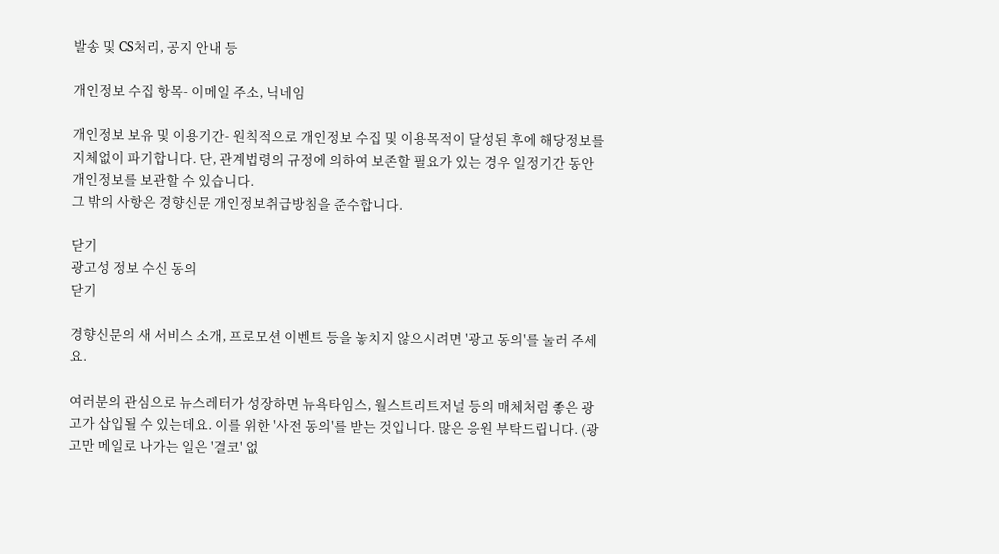발송 및 CS처리, 공지 안내 등

개인정보 수집 항목- 이메일 주소, 닉네임

개인정보 보유 및 이용기간- 원칙적으로 개인정보 수집 및 이용목적이 달성된 후에 해당정보를 지체없이 파기합니다. 단, 관계법령의 규정에 의하여 보존할 필요가 있는 경우 일정기간 동안 개인정보를 보관할 수 있습니다.
그 밖의 사항은 경향신문 개인정보취급방침을 준수합니다.

닫기
광고성 정보 수신 동의
닫기

경향신문의 새 서비스 소개, 프로모션 이벤트 등을 놓치지 않으시려면 '광고 동의'를 눌러 주세요.

여러분의 관심으로 뉴스레터가 성장하면 뉴욕타임스, 월스트리트저널 등의 매체처럼 좋은 광고가 삽입될 수 있는데요. 이를 위한 '사전 동의'를 받는 것입니다. 많은 응원 부탁드립니다. (광고만 메일로 나가는 일은 '결코' 없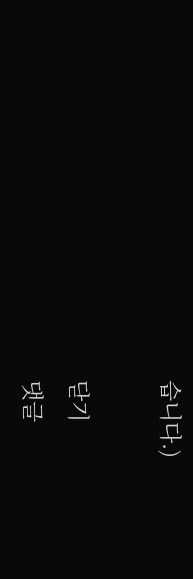습니다.)

닫기
댓글